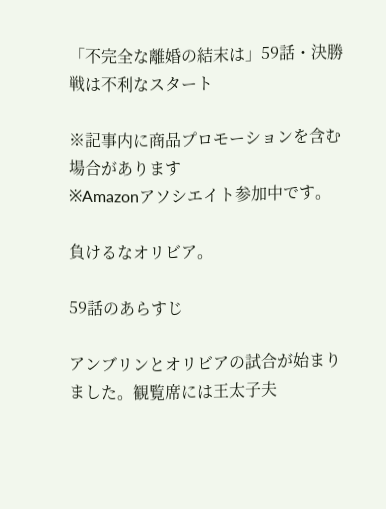「不完全な離婚の結末は」59話・決勝戦は不利なスタート

※記事内に商品プロモーションを含む場合があります
※Amazonアソシエイト参加中です。

負けるなオリビア。

59話のあらすじ

アンブリンとオリビアの試合が始まりました。観覧席には王太子夫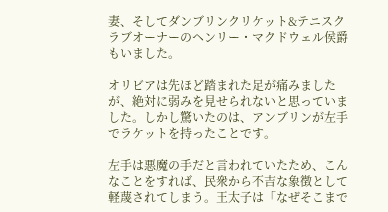妻、そしてダンブリンクリケット&テニスクラブオーナーのヘンリー・マクドウェル侯爵もいました。

オリビアは先ほど踏まれた足が痛みましたが、絶対に弱みを見せられないと思っていました。しかし驚いたのは、アンブリンが左手でラケットを持ったことです。

左手は悪魔の手だと言われていたため、こんなことをすれば、民衆から不吉な象徴として軽蔑されてしまう。王太子は「なぜそこまで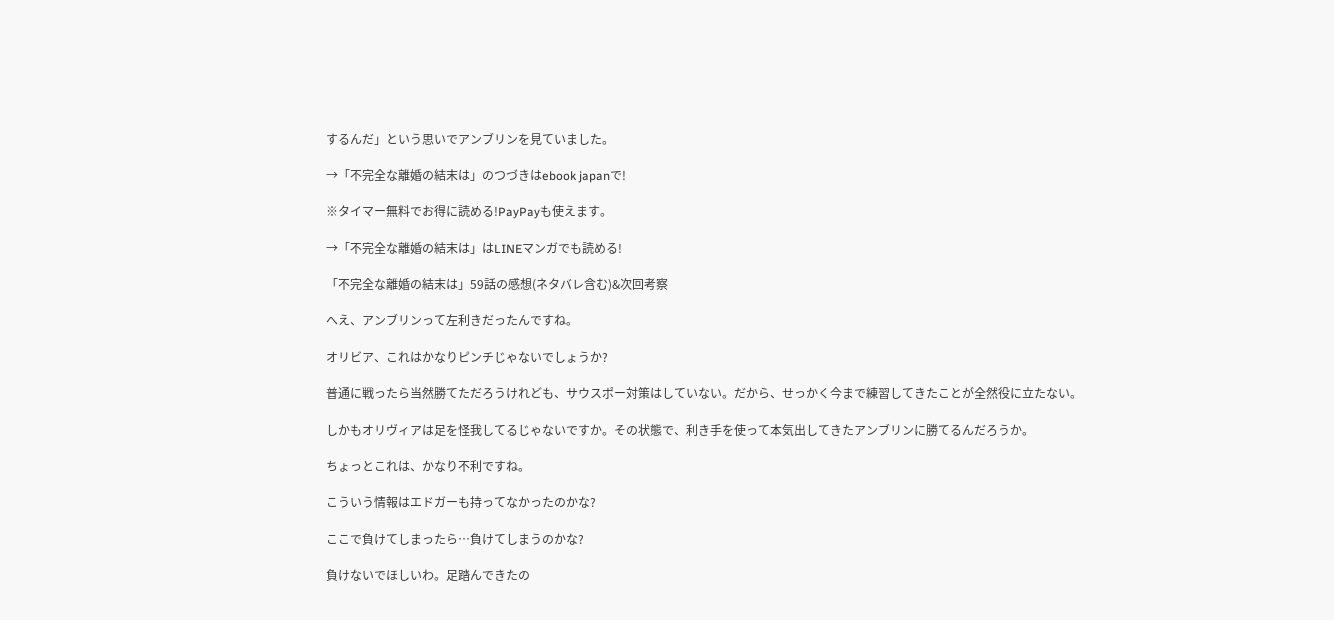するんだ」という思いでアンブリンを見ていました。

→「不完全な離婚の結末は」のつづきはebook japanで!

※タイマー無料でお得に読める!PayPayも使えます。

→「不完全な離婚の結末は」はLINEマンガでも読める!

「不完全な離婚の結末は」59話の感想(ネタバレ含む)&次回考察

へえ、アンブリンって左利きだったんですね。

オリビア、これはかなりピンチじゃないでしょうか?

普通に戦ったら当然勝てただろうけれども、サウスポー対策はしていない。だから、せっかく今まで練習してきたことが全然役に立たない。

しかもオリヴィアは足を怪我してるじゃないですか。その状態で、利き手を使って本気出してきたアンブリンに勝てるんだろうか。

ちょっとこれは、かなり不利ですね。

こういう情報はエドガーも持ってなかったのかな?

ここで負けてしまったら…負けてしまうのかな?

負けないでほしいわ。足踏んできたの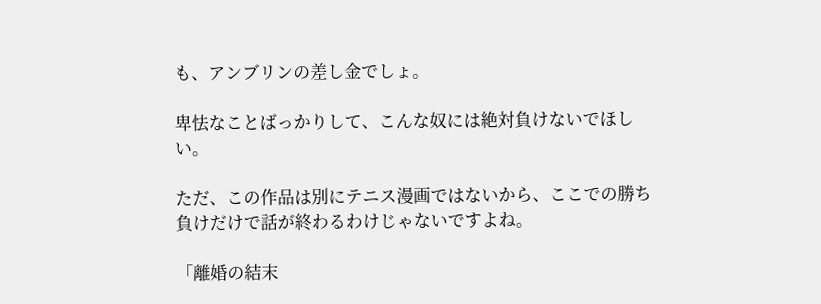も、アンブリンの差し金でしょ。

卑怯なことばっかりして、こんな奴には絶対負けないでほしい。

ただ、この作品は別にテニス漫画ではないから、ここでの勝ち負けだけで話が終わるわけじゃないですよね。

「離婚の結末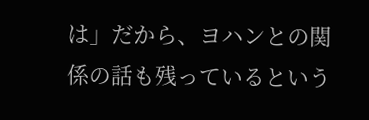は」だから、ヨハンとの関係の話も残っているという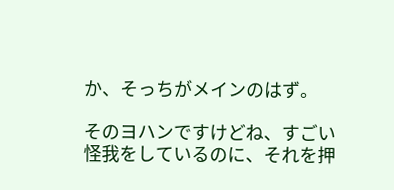か、そっちがメインのはず。

そのヨハンですけどね、すごい怪我をしているのに、それを押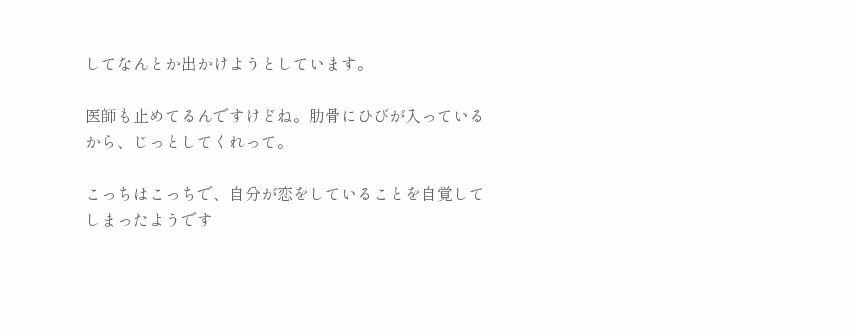してなんとか出かけようとしています。

医師も止めてるんですけどね。肋骨にひびが入っているから、じっとしてくれって。

こっちはこっちで、自分が恋をしていることを自覚してしまったようです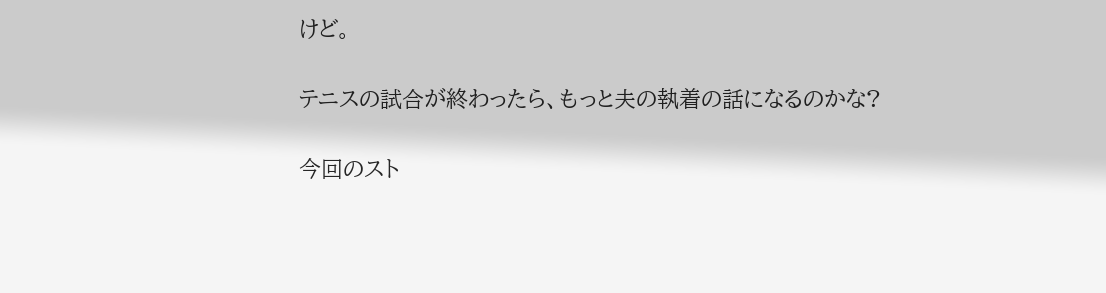けど。

テニスの試合が終わったら、もっと夫の執着の話になるのかな?

今回のスト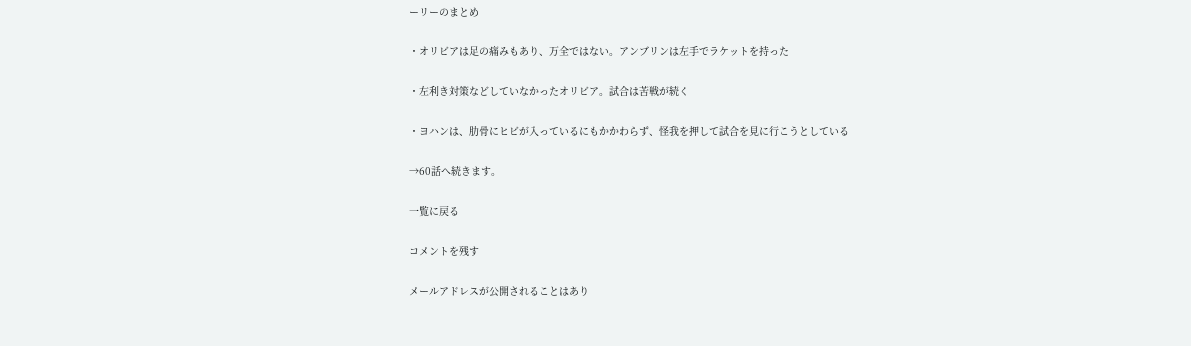ーリーのまとめ

・オリビアは足の痛みもあり、万全ではない。アンブリンは左手でラケットを持った

・左利き対策などしていなかったオリビア。試合は苦戦が続く

・ヨハンは、肋骨にヒビが入っているにもかかわらず、怪我を押して試合を見に行こうとしている

→60話へ続きます。

一覧に戻る

コメントを残す

メールアドレスが公開されることはあり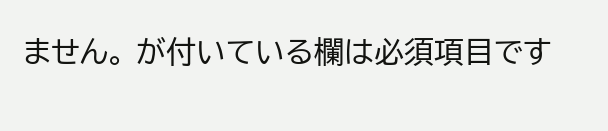ません。 が付いている欄は必須項目です